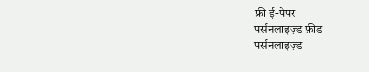फ्री ई-पेपर
पर्सनलाइज़्ड फ़ीड
पर्सनलाइज़्ड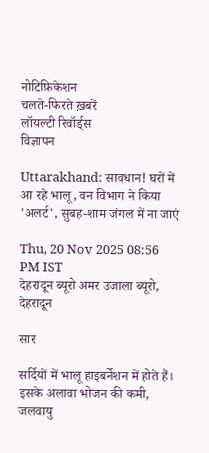नोटिफ़िकेशन
चलते-फिरते ख़बरें
लॉयल्टी रिवॉर्ड्स
विज्ञापन

Uttarakhand: सावधान! घरों में आ रहे भालू, वन विभाग ने किया 'अलर्ट', सुबह-शाम जंगल में ना जाएं

Thu, 20 Nov 2025 08:56 PM IST
देहरादून ब्यूरो अमर उजाला ब्यूरो, देहरादून

सार

सर्दियों में भालू हाइबर्नेशन में होते हैं। इसके अलावा भोजन की कमी, जलवायु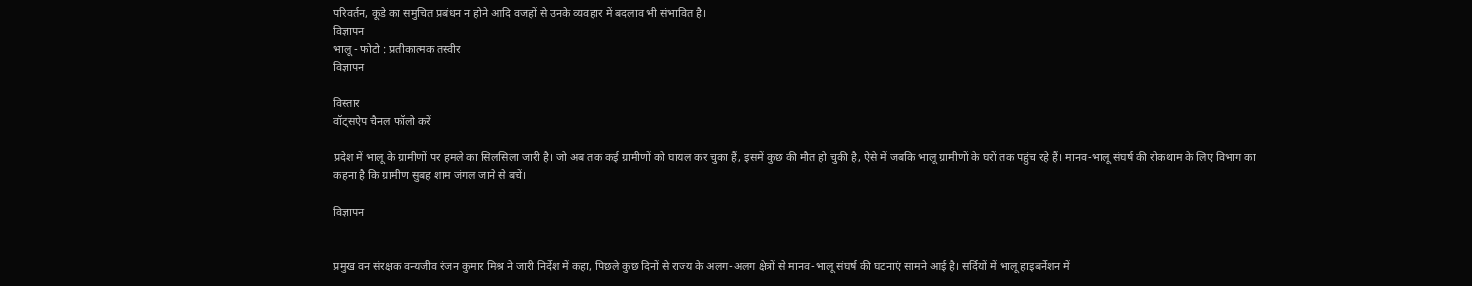परिवर्तन, कूडे का समुचित प्रबंधन न होने आदि वजहों से उनके व्यवहार में बदलाव भी संभावित है।
विज्ञापन
भालू - फोटो : प्रतीकात्मक तस्वीर
विज्ञापन

विस्तार
वॉट्सऐप चैनल फॉलो करें

प्रदेश में भालू के ग्रामीणों पर हमले का सिलसिला जारी है। जो अब तक कई ग्रामीणों को घायल कर चुका हैं, इसमें कुछ की मौत हो चुकी है, ऐसे में जबकि भालू ग्रामीणों के घरों तक पहुंच रहे हैं। मानव-भालू संघर्ष की रोकथाम के लिए विभाग का कहना है कि ग्रामीण सुबह शाम जंगल जाने से बचें।

विज्ञापन


प्रमुख वन संरक्षक वन्यजीव रंजन कुमार मिश्र ने जारी निर्देश में कहा, पिछले कुछ दिनों से राज्य के अलग-अलग क्षेत्रों से मानव-भालू संघर्ष की घटनाएं सामने आई है। सर्दियों में भालू हाइबर्नेशन में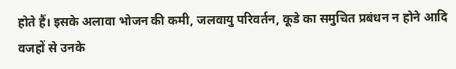होते हैं। इसके अलावा भोजन की कमी, जलवायु परिवर्तन, कूडे का समुचित प्रबंधन न होने आदि वजहों से उनके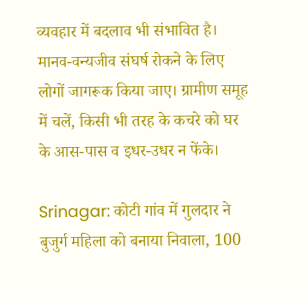व्यवहार में बदलाव भी संभावित है। मानव-वन्यजीव संघर्ष रोकने के लिए लोगों जागरूक किया जाए। ग्रामीण समूह में चलें, किसी भी तरह के कचरे को घर के आस-पास व इधर-उधर न फेंके।

Srinagar: कोटी गांव में गुलदार ने बुजुर्ग महिला को बनाया निवाला, 100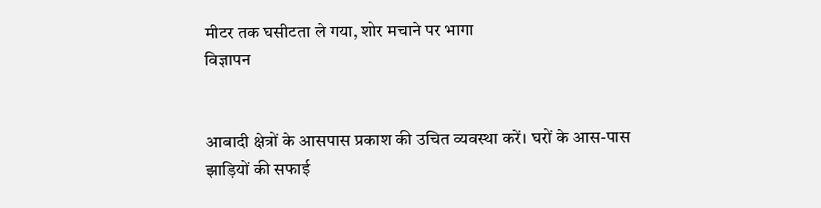मीटर तक घसीटता ले गया, शोर मचाने पर भागा
विज्ञापन


आबादी क्षेत्रों के आसपास प्रकाश की उचित व्यवस्था करें। घरों के आस-पास झाड़ियों की सफाई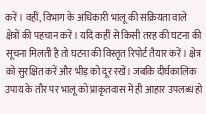करें। वहीं, विभाग के अधिकारी भालू की सक्रियता वाले क्षेत्रों की पहचान करें। यदि कहीं से किसी तरह की घटना की सूचना मिलती है तो घटना की विस्तृत रिपोर्ट तैयार करें। क्षेत्र को सुरक्षित करें और भीड़ को दूर रखें। जबकि दीर्घकालिक उपाय के तौर पर भालू को प्राकृतवास में ही आहार उपलब्ध हो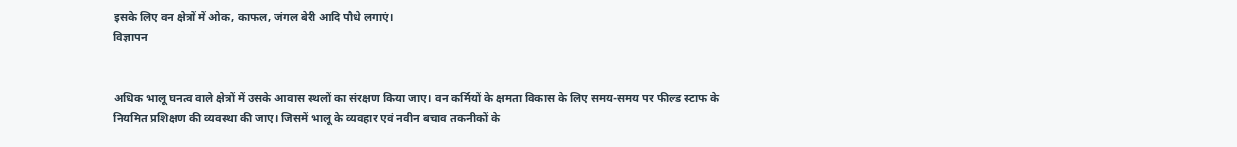इसके लिए वन क्षेत्रों में ओक, काफल, जंगल बेरी आदि पौधे लगाएं।
विज्ञापन


अधिक भालू घनत्व वाले क्षेत्रों में उसके आवास स्थलों का संरक्षण किया जाए। वन कर्मियों के क्षमता विकास के लिए समय-समय पर फील्ड स्टाफ के नियमित प्रशिक्षण की व्यवस्था की जाए। जिसमें भालू के व्यवहार एवं नवीन बचाव तकनीकों के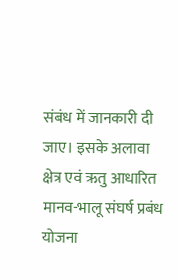संबंध में जानकारी दी जाए। इसके अलावा क्षेत्र एवं ऋतु आधारित मानव-भालू संघर्ष प्रबंध योजना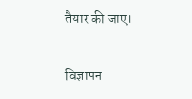तैयार की जाए।

विज्ञापन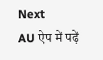Next
AU ऐप में पढ़ें